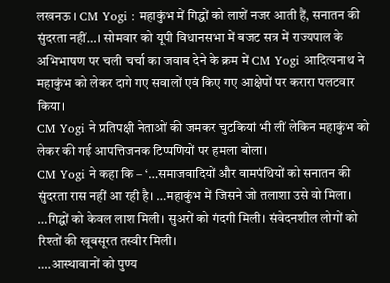लखनऊ । CM Yogi : महाकुंभ में गिद्धों को लाशें नजर आती हैं, सनातन की सुंदरता नहीं…। सोमवार को यूपी विधानसभा में बजट सत्र में राज्यपाल के अभिभाषण पर चली चर्चा का जवाब देने के क्रम में CM Yogi आदित्यनाथ ने महाकुंभ को लेकर दागे गए सवालों एवं किए गए आक्षेपों पर करारा पलटवार किया।
CM Yogi ने प्रतिपक्षी नेताओं की जमकर चुटकियां भी लीं लेकिन महाकुंभ को लेकर की गई आपत्तिजनक टिप्पणियों पर हमला बोला।
CM Yogi ने कहा कि – ‘…समाजवादियों और वामपंथियों को सनातन की सुंदरता रास नहीं आ रही है। …महाकुंभ में जिसने जो तलाशा उसे वो मिला। …गिद्घों को केवल लाश मिली। सुअरों को गंदगी मिली। संवेदनशील लोगों को रिश्तों की खूबसूरत तस्वीर मिली।
….आस्थावानों को पुण्य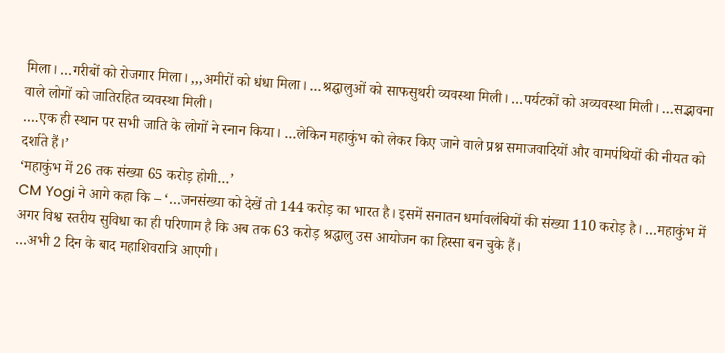मिला। …गरीबों को रोजगार मिला। ,,,अमीरों को धंधा मिला। …श्रद्घालुओं को साफसुथरी व्यवस्था मिली। …पर्यटकों को अव्यवस्था मिली। …सद्भावना वाले लोगों को जातिरहित व्यवस्था मिली।
….एक ही स्थान पर सभी जाति के लोगों ने स्नान किया। …लेकिन महाकुंभ को लेकर किए जाने वाले प्रश्न समाजवादियों और वामपंथियों की नीयत को दर्शाते हैं।’
‘महाकुंभ में 26 तक संख्या 65 करोड़ होगी…’
CM Yogi ने आगे कहा कि – ‘…जनसंख्या को देखें तो 144 करोड़ का भारत है। इसमें सनातन धर्मावलंबियों की संख्या 110 करोड़ है। …महाकुंभ में अगर विश्व स्तरीय सुविधा का ही परिणाम है कि अब तक 63 करोड़ श्रद्धालु उस आयोजन का हिस्सा बन चुके हैं।
…अभी 2 दिन के बाद महाशिवरात्रि आएगी।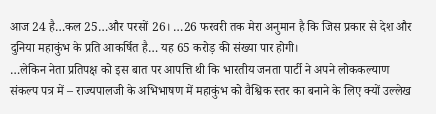आज 24 है…कल 25…और परसों 26। …26 फरवरी तक मेरा अनुमान है कि जिस प्रकार से देश और दुनिया महाकुंभ के प्रति आकर्षित है… यह 65 करोड़ की संख्या पार होगी।
…लेकिन नेता प्रतिपक्ष को इस बात पर आपत्ति थी कि भारतीय जनता पार्टी ने अपने लोककल्याण संकल्प पत्र में – राज्यपालजी के अभिभाषण में महाकुंभ को वैश्विक स्तर का बनाने के लिए क्यों उल्लेख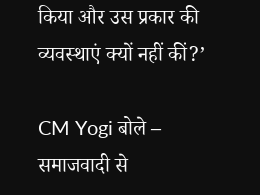किया और उस प्रकार की व्यवस्थाएं क्यों नहीं कीं?’

CM Yogi बोले – समाजवादी से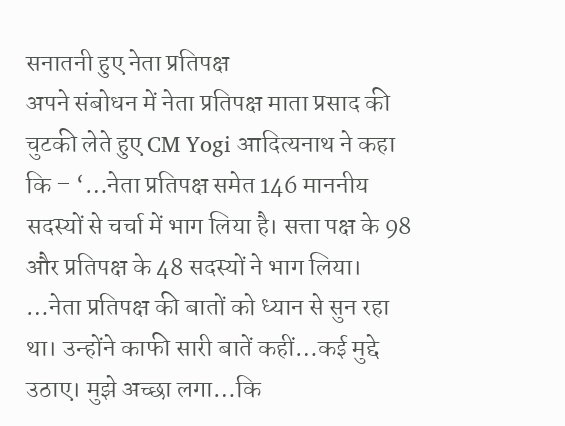सनातनी हुए नेता प्रतिपक्ष
अपने संबोधन में नेता प्रतिपक्ष माता प्रसाद की चुटकी लेते हुए CM Yogi आदित्यनाथ ने कहा कि – ‘…नेता प्रतिपक्ष समेत 146 माननीय सदस्यों से चर्चा में भाग लिया है। सत्ता पक्ष के 98 और प्रतिपक्ष के 48 सदस्यों ने भाग लिया।
…नेता प्रतिपक्ष की बातों को ध्यान से सुन रहा था। उन्होंने काफी सारी बातें कहीं…कई मुद्दे उठाए। मुझे अच्छा लगा…कि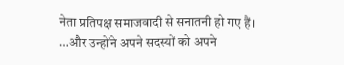नेता प्रतिपक्ष समाजवादी से सनातनी हो गए हैं।
…और उन्होंने अपने सदस्यों को अपने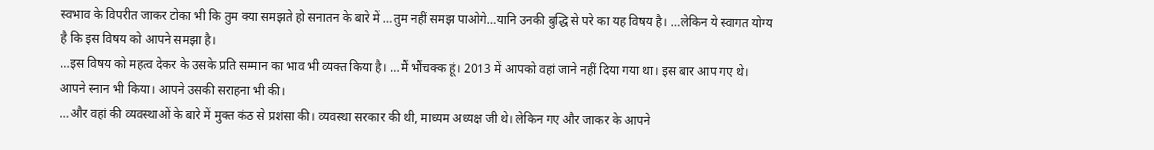स्वभाव के विपरीत जाकर टोका भी कि तुम क्या समझते हो सनातन के बारे में …तुम नहीं समझ पाओगे…यानि उनकी बुद्धि से परे का यह विषय है। …लेकिन ये स्वागत योग्य है कि इस विषय को आपने समझा है।
…इस विषय को महत्व देकर के उसके प्रति सम्मान का भाव भी व्यक्त किया है। …मैं भौंचक्क हूं। 2013 में आपको वहां जाने नहीं दिया गया था। इस बार आप गए थे। आपने स्नान भी किया। आपने उसकी सराहना भी की।
…और वहां की व्यवस्थाओं के बारे में मुक्त कंठ से प्रशंसा की। व्यवस्था सरकार की थी, माध्यम अध्यक्ष जी थे। लेकिन गए और जाकर के आपने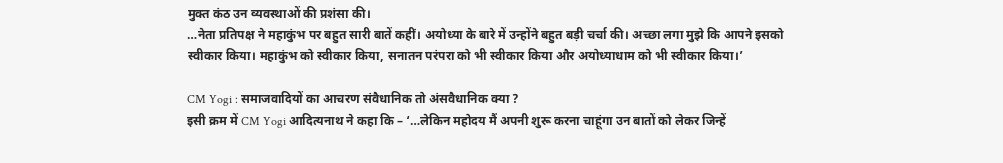मुक्त कंठ उन व्यवस्थाओं की प्रशंसा की।
…नेता प्रतिपक्ष ने महाकुंभ पर बहुत सारी बातें कहीं। अयोध्या के बारे में उन्होंने बहुत बड़ी चर्चा की। अच्छा लगा मुझे कि आपने इसको स्वीकार किया। महाकुंभ को स्वीकार किया, सनातन परंपरा को भी स्वीकार किया और अयोध्याधाम को भी स्वीकार किया।’

CM Yogi : समाजवादियों का आचरण संवैधानिक तो अंसवैधानिक क्या ?
इसी क्रम में CM Yogi आदित्यनाथ ने कहा कि – ‘…लेकिन महोदय मैं अपनी शुरू करना चाहूंगा उन बातों को लेकर जिन्हें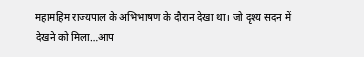महामहिम राज्यपाल के अभिभाषण के दौरान देखा था। जो दृश्य सदन में देखने को मिला…आप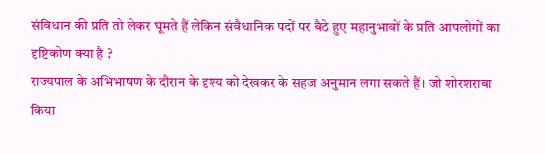संविधान की प्रति तो लेकर घूमते हैं लेकिन संवैधानिक पदों पर बैठे हुए महानुभावों के प्रति आपलोगों का दृष्टिकोण क्या है ?
राज्यपाल के अभिभाषण के दौरान के दृश्य को देखकर के सहज अनुमान लगा सकते हैं। जो शोरशराबा किया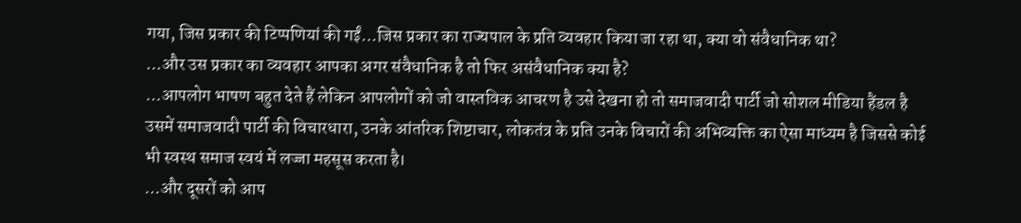गया, जिस प्रकार की टिप्पणियां की गईं…जिस प्रकार का राज्यपाल के प्रति व्यवहार किया जा रहा था, क्या वो संवैधानिक था?
…और उस प्रकार का व्यवहार आपका अगर संवैधानिक है तो फिर असंवैधानिक क्या है?
…आपलोग भाषण बहुत देते हैं लेकिन आपलोगों को जो वास्तविक आचरण है उसे देखना हो तो समाजवादी पार्टी जो सोशल मीडिया हैंडल है उसमें समाजवादी पार्टी की विचारधारा, उनके आंतरिक शिष्टाचार, लोकतंत्र के प्रति उनके विचारों की अभिव्यक्ति का ऐसा माध्यम है जिससे कोई भी स्वस्थ समाज स्वयं में लज्जा महसूस करता है।
…और दूसरों को आप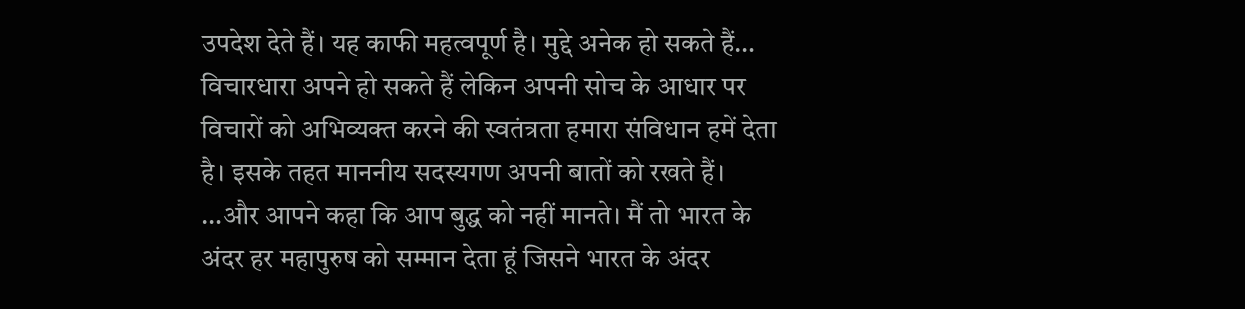उपदेश देते हैं। यह काफी महत्वपूर्ण है। मुद्दे अनेक हो सकते हैं… विचारधारा अपने हो सकते हैं लेकिन अपनी सोच के आधार पर विचारों को अभिव्यक्त करने की स्वतंत्रता हमारा संविधान हमें देता है। इसके तहत माननीय सदस्यगण अपनी बातों को रखते हैं।
…और आपने कहा कि आप बुद्ध को नहीं मानते। मैं तो भारत के अंदर हर महापुरुष को सम्मान देता हूं जिसने भारत के अंदर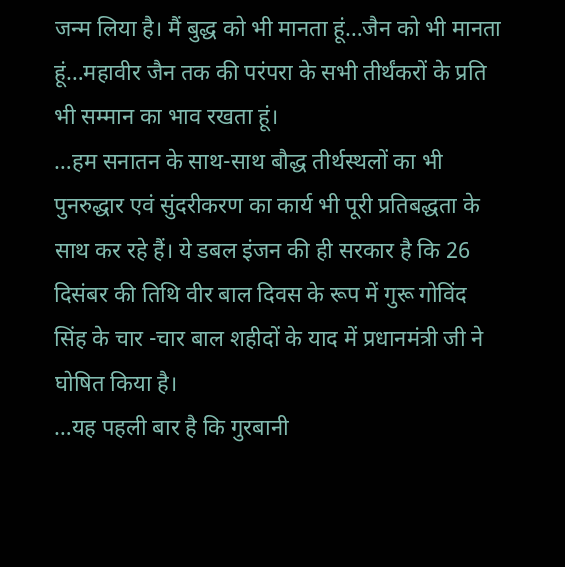जन्म लिया है। मैं बुद्ध को भी मानता हूं…जैन को भी मानता हूं…महावीर जैन तक की परंपरा के सभी तीर्थंकरों के प्रति भी सम्मान का भाव रखता हूं।
…हम सनातन के साथ-साथ बौद्ध तीर्थस्थलों का भी पुनरुद्धार एवं सुंदरीकरण का कार्य भी पूरी प्रतिबद्धता के साथ कर रहे हैं। ये डबल इंजन की ही सरकार है कि 26 दिसंबर की तिथि वीर बाल दिवस के रूप में गुरू गोविंद सिंह के चार -चार बाल शहीदों के याद में प्रधानमंत्री जी ने घोषित किया है।
…यह पहली बार है कि गुरबानी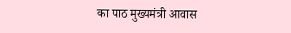का पाठ मुख्यमंत्री आवास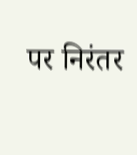पर निरंतर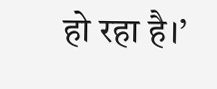हो रहा है।’